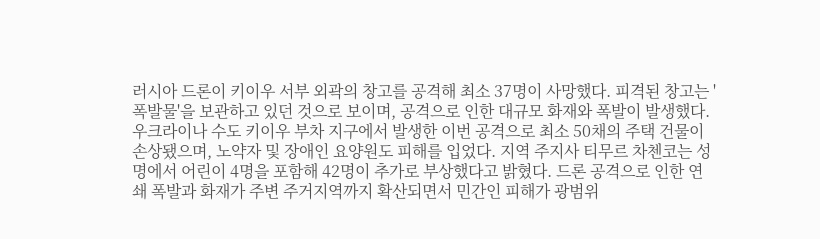러시아 드론이 키이우 서부 외곽의 창고를 공격해 최소 37명이 사망했다. 피격된 창고는 '폭발물'을 보관하고 있던 것으로 보이며, 공격으로 인한 대규모 화재와 폭발이 발생했다.
우크라이나 수도 키이우 부차 지구에서 발생한 이번 공격으로 최소 50채의 주택 건물이 손상됐으며, 노약자 및 장애인 요양원도 피해를 입었다. 지역 주지사 티무르 차첸코는 성명에서 어린이 4명을 포함해 42명이 추가로 부상했다고 밝혔다. 드론 공격으로 인한 연쇄 폭발과 화재가 주변 주거지역까지 확산되면서 민간인 피해가 광범위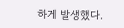하게 발생했다.